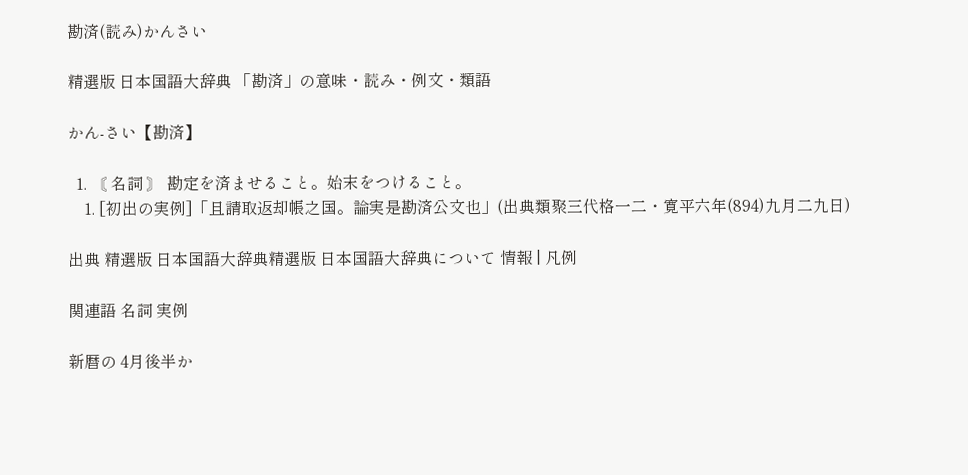勘済(読み)かんさい

精選版 日本国語大辞典 「勘済」の意味・読み・例文・類語

かん‐さい【勘済】

  1. 〘 名詞 〙 勘定を済ませること。始末をつけること。
    1. [初出の実例]「且請取返却帳之国。論実是勘済公文也」(出典類聚三代格一二・寛平六年(894)九月二九日)

出典 精選版 日本国語大辞典精選版 日本国語大辞典について 情報 | 凡例

関連語 名詞 実例

新暦の 4月後半か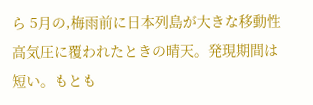ら 5月の,梅雨前に日本列島が大きな移動性高気圧に覆われたときの晴天。発現期間は短い。もとも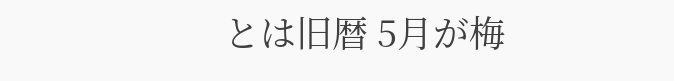とは旧暦 5月が梅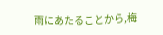雨にあたることから,梅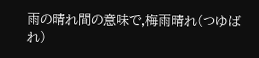雨の晴れ間の意味で,梅雨晴れ(つゆばれ)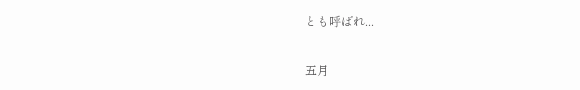とも呼ばれ...

五月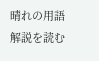晴れの用語解説を読む